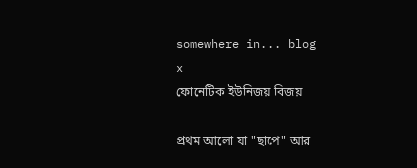somewhere in... blog
x
ফোনেটিক ইউনিজয় বিজয়

প্রথম আলো যা "ছাপে" আর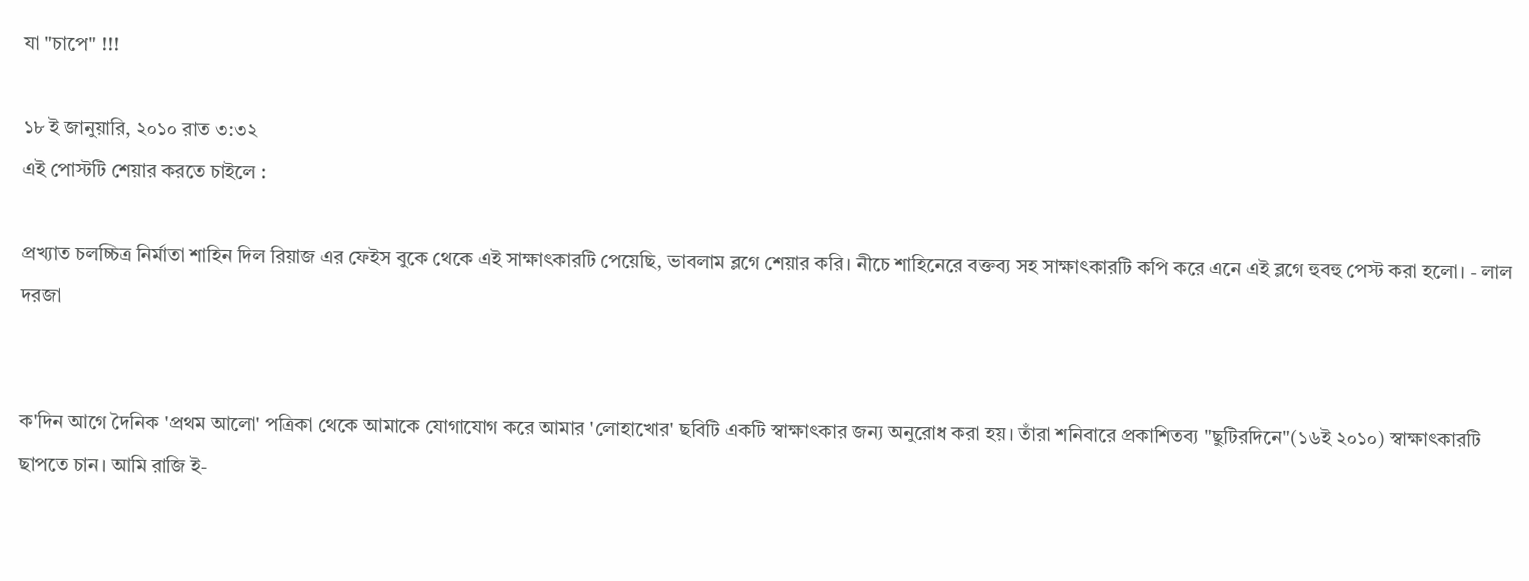যা "চাপে" !!!

১৮ ই জানুয়ারি, ২০১০ রাত ৩:৩২
এই পোস্টটি শেয়ার করতে চাইলে :

প্রখ্যাত চলচ্চিত্র নির্মাতা শাহিন দিল রিয়াজ এর ফেইস বুকে থেকে এই সাক্ষাৎকারটি পেয়েছি, ভাবলাম ব্লগে শেয়ার করি। নীচে শাহিনেরে বক্তব্য সহ সাক্ষাৎকারটি কপি করে এনে এই ব্লগে হুবহু পেস্ট করা হলো। - লাল দরজা


ক'দিন আগে দৈনিক 'প্রথম আলো' পত্রিকা থেকে আমাকে যোগাযোগ করে আমার 'লোহাখোর' ছবিটি একটি স্বাক্ষাৎকার জন্য অনুরোধ করা হয়। তাঁরা শনিবারে প্রকাশিতব্য "ছুটিরদিনে"(১৬ই ২০১০) স্বাক্ষাৎকারটি ছাপতে চান। আমি রাজি ই-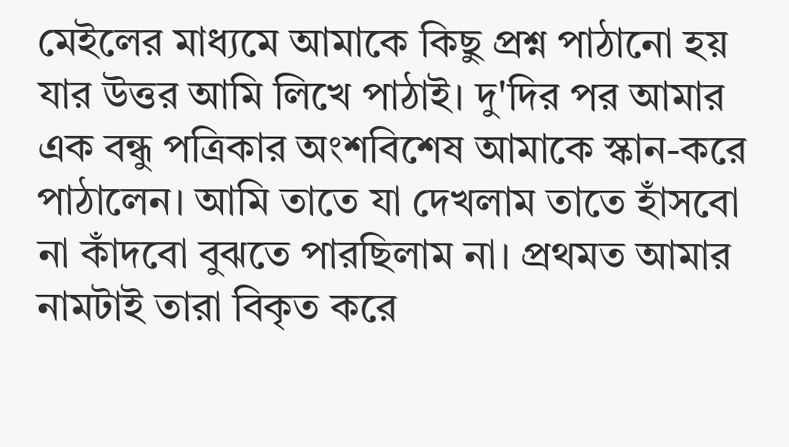মেইলের মাধ্যমে আমাকে কিছু প্রশ্ন পাঠানো হয় যার উত্তর আমি লিখে পাঠাই। দু'দির পর আমার এক বন্ধু পত্রিকার অংশবিশেষ আমাকে স্কান-করে পাঠালেন। আমি তাতে যা দেখলাম তাতে হাঁসবো না কাঁদবো বুঝতে পারছিলাম না। প্রথমত আমার নামটাই তারা বিকৃত করে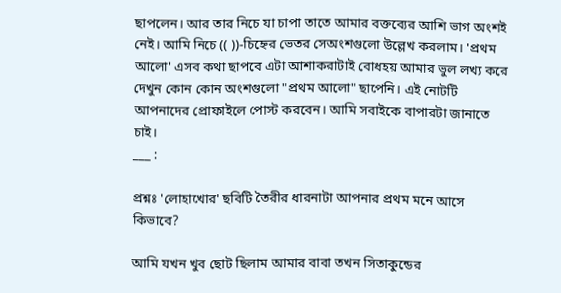ছাপলেন। আর তার নিচে যা চাপা তাতে আমার বক্তব্যের আশি ভাগ অংশই নেই। আমি নিচে (( ))-চিহ্নের ভেতর সেঅংশগুলো উল্লেখ করলাম। 'প্রথম আলো' এসব কথা ছাপবে এটা আশাকরাটাই বোধহয় আমার ভুল লখ্য করে দেখুন কোন কোন অংশগুলো "প্রথম আলো" ছাপেনি। এই নোটটি আপনাদের প্রোফাইলে পোস্ট করবেন। আমি সবাইকে বাপারটা জানাতে চাই।
___ :

প্রশ্নঃ 'লোহাখোর' ছবিটি তৈরীর ধারনাটা আপনার প্রথম মনে আসে কিভাবে?

আমি যখন খুব ছোট ছিলাম আমার বাবা তখন সিতাকুন্ডের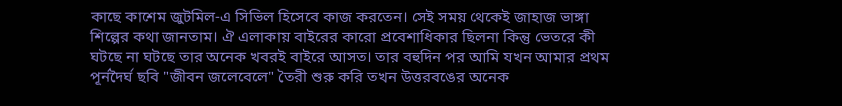কাছে কাশেম জুটমিল-এ সিভিল হিসেবে কাজ করতেন। সেই সময় থেকেই জাহাজ ভাঙ্গা শিল্পের কথা জানতাম। ঐ এলাকায় বাইরের কারো প্রবেশাধিকার ছিলনা কিন্তু ভেতরে কী ঘটছে না ঘটছে তার অনেক খবরই বাইরে আসত। তার বহুদিন পর আমি যখন আমার প্রথম পূর্নদৈর্ঘ ছবি "জীবন জলেবেলে" তৈরী শুরু করি তখন উত্তরবঙের অনেক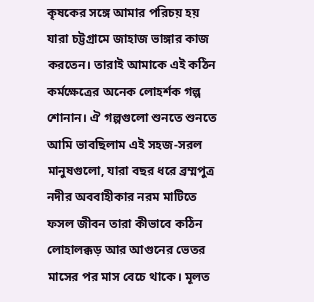কৃষকের সঙ্গে আমার পরিচয় হয় যারা চট্টগ্রামে জাহাজ ভাঙ্গার কাজ করতেন। তারাই আমাকে এই কঠিন কর্মক্ষেত্রের অনেক লোহর্শক গল্প শোনান। ঐ গল্পগুলো শুনতে শুনতে আমি ভাবছিলাম এই সহজ-সরল মানুষগুলো, যারা বছর ধরে ব্রম্মপুত্র নদীর অববাহীকার নরম মাটিতে ফসল জীবন তারা কীভাবে কঠিন লোহালক্কড় আর আগুনের ভেতর মাসের পর মাস বেচে থাকে। মূলত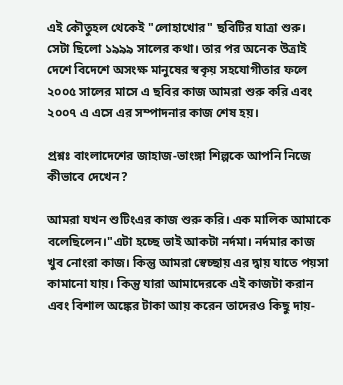এই কৌতুহল থেকেই "লোহাখোর" ছবিটির যাত্রা শুরু। সেটা ছিলো ১৯৯৯ সালের কথা। তার পর অনেক উত্রাই দেশে বিদেশে অসংক্ষ মানুষের স্বকৃয় সহযোগীতার ফলে ২০০৫ সালের মাসে এ ছবির কাজ আমরা শুরু করি এবং ২০০৭ এ এসে এর সম্পাদনার কাজ শেষ হয়।

প্রশ্নঃ বাংলাদেশের জাহাজ-ভাংঙ্গা শিল্পকে আপনি নিজে কীভাবে দেখেন?

আমরা যখন শুটিংএর কাজ শুরু করি। এক মালিক আমাকে বলেছিলেন।"এটা হচ্ছে ভাই আকটা নর্দমা। নর্দমার কাজ খুব নোংরা কাজ। কিন্তু আমরা স্বেচ্ছায় এর দ্বায় যাতে পয়সা কামানো যায়। কিন্তু যারা আমাদেরকে এই কাজটা করান এবং বিশাল অঙ্কের টাকা আয় করেন তাদেরও কিছু দায়-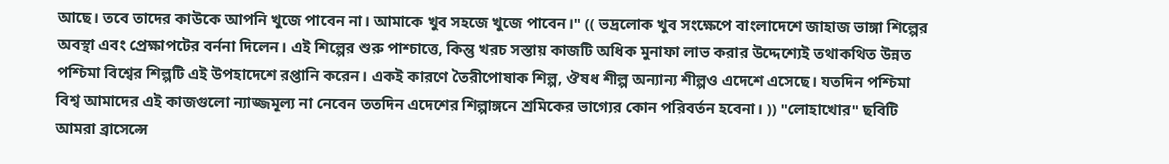আছে। তবে তাদের কাউকে আপনি খুজে পাবেন না। আমাকে খুব সহজে খুজে পাবেন।" (( ভদ্রলোক খুব সংক্ষেপে বাংলাদেশে জাহাজ ভাঙ্গা শিল্পের অবস্থা এবং প্রেক্ষাপটের বর্ননা দিলেন। এই শিল্পের শুরু পাশ্চাত্তে, কিন্তু খরচ সস্তায় কাজটি অধিক মুনাফা লাভ করার উদ্দেশ্যেই তথাকথিত উন্নত পশ্চিমা বিশ্বের শিল্পটি এই উপহাদেশে রপ্তানি করেন। একই কারণে তৈরীপোষাক শিল্প, ঔষধ শীল্প অন্যান্য শীল্পও এদেশে এসেছে। যতদিন পশ্চিমা বিশ্ব আমাদের এই কাজগুলো ন্যাজ্জমূল্য না নেবেন ততদিন এদেশের শিল্পাঙ্গনে শ্রমিকের ভাগ্যের কোন পরিবর্তন হবেনা। )) "লোহাখোর" ছবিটি আমরা ব্রাসেল্সে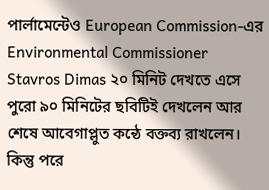পার্লামেন্টেও European Commission-এর Environmental Commissioner Stavros Dimas ২০ মিনিট দেখতে এসে পুরো ৯০ মিনিটের ছবিটিই দেখলেন আর শেষে আবেগাপ্লুত কন্ঠে বক্তব্য রাখলেন। কিন্তু পরে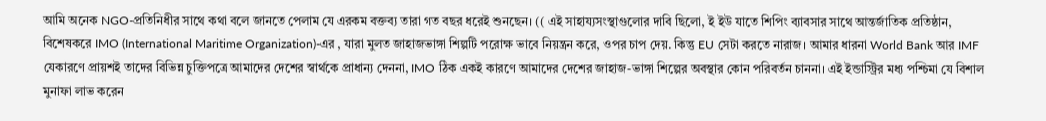আমি অনেক NGO-প্রতিনিধীর সাথে কথা বলে জানতে পেলাম যে এরকম বক্তব্য তারা গত বছর ধরেই শুনছেন। (( এই সাহায্যসংস্থাগুলোর দাবি ছিলো, ই ইউ যাতে শিপিং ব্যাবসার সাথে আন্তর্জাতিক প্রতিষ্ঠান, বিশেষকরে IMO (International Maritime Organization)-এর , যারা মুলত জাহাজভাঙ্গা শিল্পটি পরোক্ষ ভাবে নিয়ন্ত্রন করে, ওপর চাপ দেয়. কিন্তু EU সেটা করতে নারাজ। আমার ধারনা World Bank আর IMF যেকারণে প্রায়শই তাদের বিভিন্ন চুক্তিপত্রে আমাদের দেশের স্বার্থকে প্রাধান্য দেননা, IMO ঠিক একই কারণে আমাদের দেশের জাহাজ-ভাঙ্গা শিল্পের অবস্থার কোন পরিবর্তন চাননা। এই ইন্ডাস্ট্রির মধ্য পশ্চিমা যে বিশাল মুনাফা লাভ করেন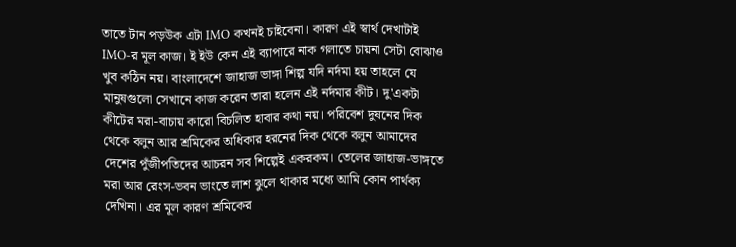তাতে টান পড়উক এটা IMO কখনই চাইবেনা। কারণ এই স্বার্থ দেখাটাই IMO-র মূল কাজ। ই ইউ কেন এই ব্যাপারে নাক গলাতে চায়না সেটা বোঝাও খুব কঠিন নয়। বাংলাদেশে জাহাজ ভাঙ্গা শিল্প যদি নর্দমা হয় তাহলে যে মানুষগুলো সেখানে কাজ করেন তারা হলেন এই নর্দমার কীট। দু'একটা কীটের মরা-বাচায় কারো বিচলিত হাবার কথা নয়। পরিবেশ দুষনের দিক থেকে বলুন আর শ্রমিকের অধিকার হরনের দিক থেকে বলুন আমাদের দেশের পুঁজীপতিদের আচরন সব শিল্পেই একরকম। তেলের জাহাজ-ভাঙ্গতে মরা আর রেংস-ভবন ভাংতে লাশ ঝুলে থাকার মধ্যে আমি কোন পার্থক্য দেখিনা। এর মূল কারণ শ্রমিকের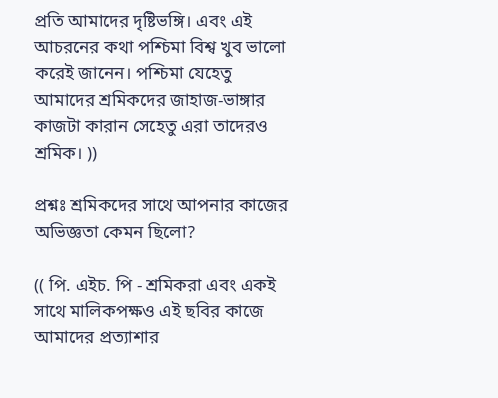প্রতি আমাদের দৃষ্টিভঙ্গি। এবং এই আচরনের কথা পশ্চিমা বিশ্ব খুব ভালো করেই জানেন। পশ্চিমা যেহেতু আমাদের শ্রমিকদের জাহাজ-ভাঙ্গার কাজটা কারান সেহেতু এরা তাদেরও শ্রমিক। ))

প্রশ্নঃ শ্রমিকদের সাথে আপনার কাজের অভিজ্ঞতা কেমন ছিলো?

(( পি. এইচ. পি - শ্রমিকরা এবং একই সাথে মালিকপক্ষও এই ছবির কাজে আমাদের প্রত্যাশার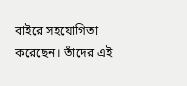বাইরে সহযোগিতা করেছেন। তাঁদের এই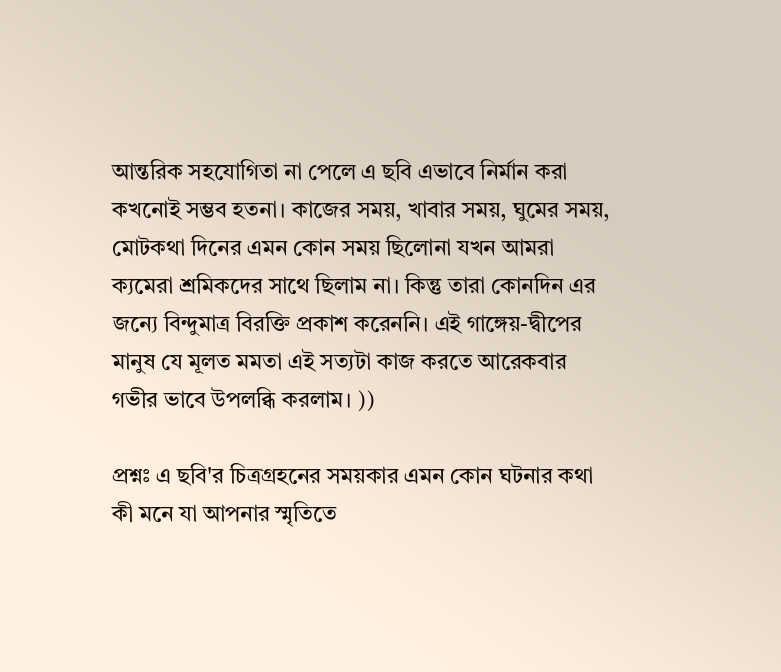আন্তরিক সহযোগিতা না পেলে এ ছবি এভাবে নির্মান করা কখনোই সম্ভব হতনা। কাজের সময়, খাবার সময়, ঘুমের সময়, মোটকথা দিনের এমন কোন সময় ছিলোনা যখন আমরা ক্যমেরা শ্রমিকদের সাথে ছিলাম না। কিন্তু তারা কোনদিন এর জন্যে বিন্দুমাত্র বিরক্তি প্রকাশ করেননি। এই গাঙ্গেয়-দ্বীপের মানুষ যে মূলত মমতা এই সত্যটা কাজ করতে আরেকবার গভীর ভাবে উপলব্ধি করলাম। ))

প্রশ্নঃ এ ছবি'র চিত্রগ্রহনের সময়কার এমন কোন ঘটনার কথা কী মনে যা আপনার স্মৃতিতে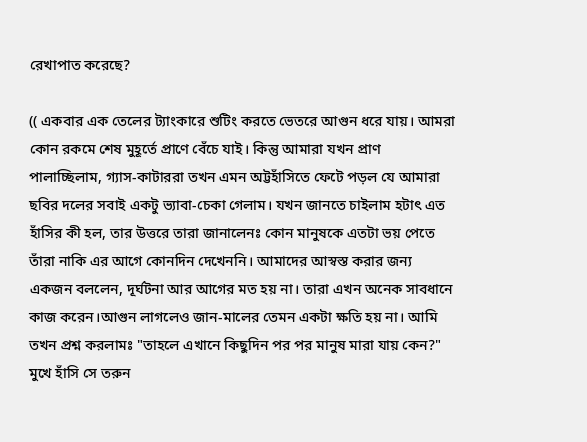রেখাপাত করেছে?

(( একবার এক তেলের ট্যাংকারে শুটিং করতে ভেতরে আগুন ধরে যায়। আমরা কোন রকমে শেষ মুহূর্তে প্রাণে বেঁচে যাই। কিন্তু আমারা যখন প্রাণ পালাচ্ছিলাম, গ্যাস-কাটাররা তখন এমন অট্টহাঁসিতে ফেটে পড়ল যে আমারা ছবির দলের সবাই একটু ভ্যাবা-চেকা গেলাম। যখন জানতে চাইলাম হটাৎ এত হাঁসির কী হল, তার উত্তরে তারা জানালেনঃ কোন মানুষকে এতটা ভয় পেতে তাঁরা নাকি এর আগে কোনদিন দেখেননি। আমাদের আস্বস্ত করার জন্য একজন বললেন, দূর্ঘটনা আর আগের মত হয় না। তারা এখন অনেক সাবধানে কাজ করেন।আগুন লাগলেও জান-মালের তেমন একটা ক্ষতি হয় না। আমি তখন প্রশ্ন করলামঃ "তাহলে এখানে কিছুদিন পর পর মানুষ মারা যায় কেন?" মুখে হাঁসি সে তরুন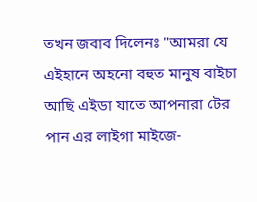তখন জবাব দিলেনঃ "আমরা যে এইহানে অহনো বহুত মানুষ বাইচা আছি এইডা যাতে আপনারা টের পান এর লাইগা মাইজে-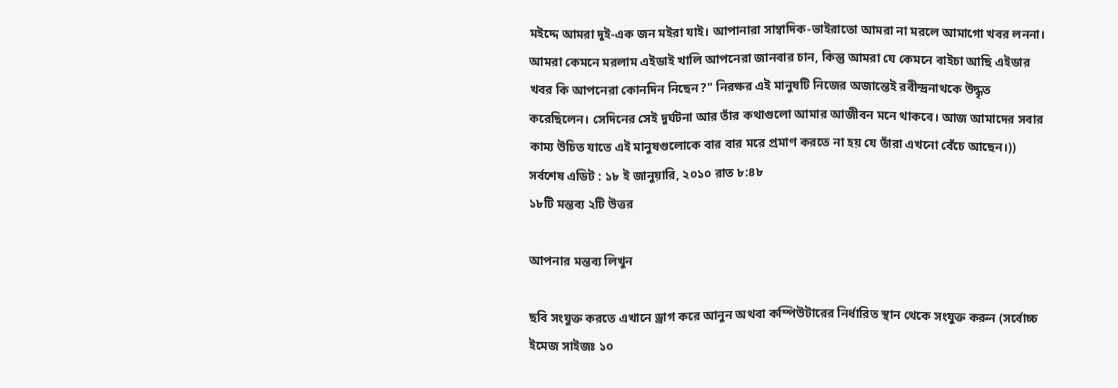মইদ্দে আমরা দুই-এক জন মইরা যাই। আপানারা সাম্বাদিক-ভাইরাতো আমরা না মরলে আমাগো খবর লননা। আমরা কেমনে মরলাম এইডাই খালি আপনেরা জানবার চান, কিন্তু আমরা যে কেমনে বাইচা আছি এইডার খবর কি আপনেরা কোনদিন নিছেন?" নিরক্ষর এই মানুষটি নিজের অজান্তেই রবীন্দ্রনাথকে উদ্ধৃত করেছিলেন। সেদিনের সেই দুর্ঘটনা আর তাঁর কথাগুলো আমার আজীবন মনে থাকবে। আজ আমাদের সবার কাম্য উচিত যাতে এই মানুষগুলোকে বার বার মরে প্রমাণ করতে না হয় যে তাঁরা এখনো বেঁচে আছেন।))
সর্বশেষ এডিট : ১৮ ই জানুয়ারি, ২০১০ রাত ৮:৪৮
১৮টি মন্তব্য ২টি উত্তর

আপনার মন্তব্য লিখুন

ছবি সংযুক্ত করতে এখানে ড্রাগ করে আনুন অথবা কম্পিউটারের নির্ধারিত স্থান থেকে সংযুক্ত করুন (সর্বোচ্চ ইমেজ সাইজঃ ১০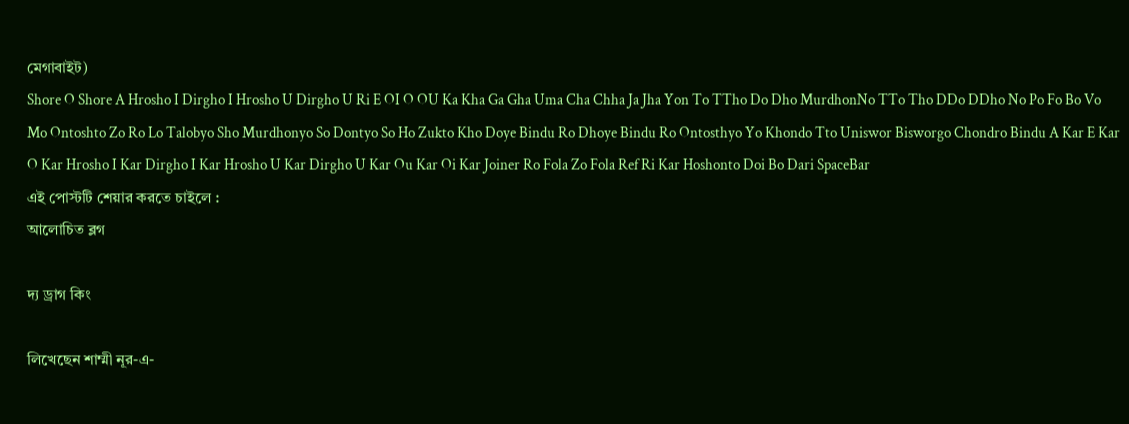মেগাবাইট)
Shore O Shore A Hrosho I Dirgho I Hrosho U Dirgho U Ri E OI O OU Ka Kha Ga Gha Uma Cha Chha Ja Jha Yon To TTho Do Dho MurdhonNo TTo Tho DDo DDho No Po Fo Bo Vo Mo Ontoshto Zo Ro Lo Talobyo Sho Murdhonyo So Dontyo So Ho Zukto Kho Doye Bindu Ro Dhoye Bindu Ro Ontosthyo Yo Khondo Tto Uniswor Bisworgo Chondro Bindu A Kar E Kar O Kar Hrosho I Kar Dirgho I Kar Hrosho U Kar Dirgho U Kar Ou Kar Oi Kar Joiner Ro Fola Zo Fola Ref Ri Kar Hoshonto Doi Bo Dari SpaceBar
এই পোস্টটি শেয়ার করতে চাইলে :
আলোচিত ব্লগ

দ্য ড্রাগ কিং

লিখেছেন শাম্মী নূর-এ-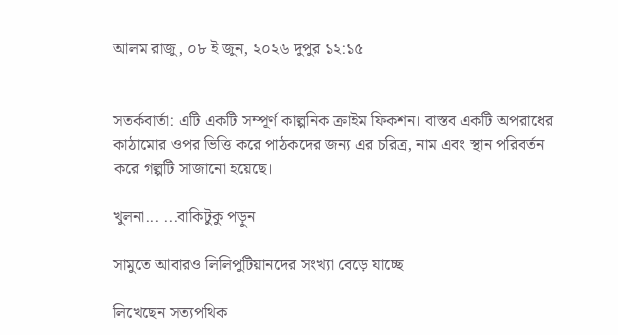আলম রাজু, ০৮ ই জুন, ২০২৬ দুপুর ১২:১৫


সতর্কবার্তা: এটি একটি সম্পূর্ণ কাল্পনিক ক্রাইম ফিকশন। বাস্তব একটি অপরাধের কাঠামোর ওপর ভিত্তি করে পাঠকদের জন্য এর চরিত্র, নাম এবং স্থান পরিবর্তন করে গল্পটি সাজানো হয়েছে।

খুলনা... ...বাকিটুকু পড়ুন

সামুতে আবারও লিলিপুটিয়ানদের সংখ্যা বেড়ে যাচ্ছে

লিখেছেন সত্যপথিক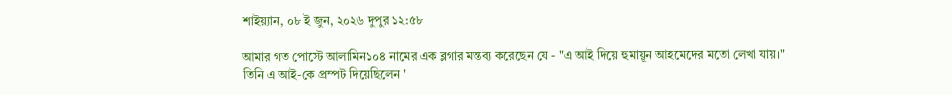শাইয়্যান, ০৮ ই জুন, ২০২৬ দুপুর ১২:৫৮

আমার গত পোস্টে আলামিন১০৪ নামের এক ব্লগার মন্তব্য করেছেন যে - "এ আই দিয়ে হুমায়ূন আহমেদের মতো লেখা যায়।"
তিনি এ আই-কে প্রম্পট দিয়েছিলেন '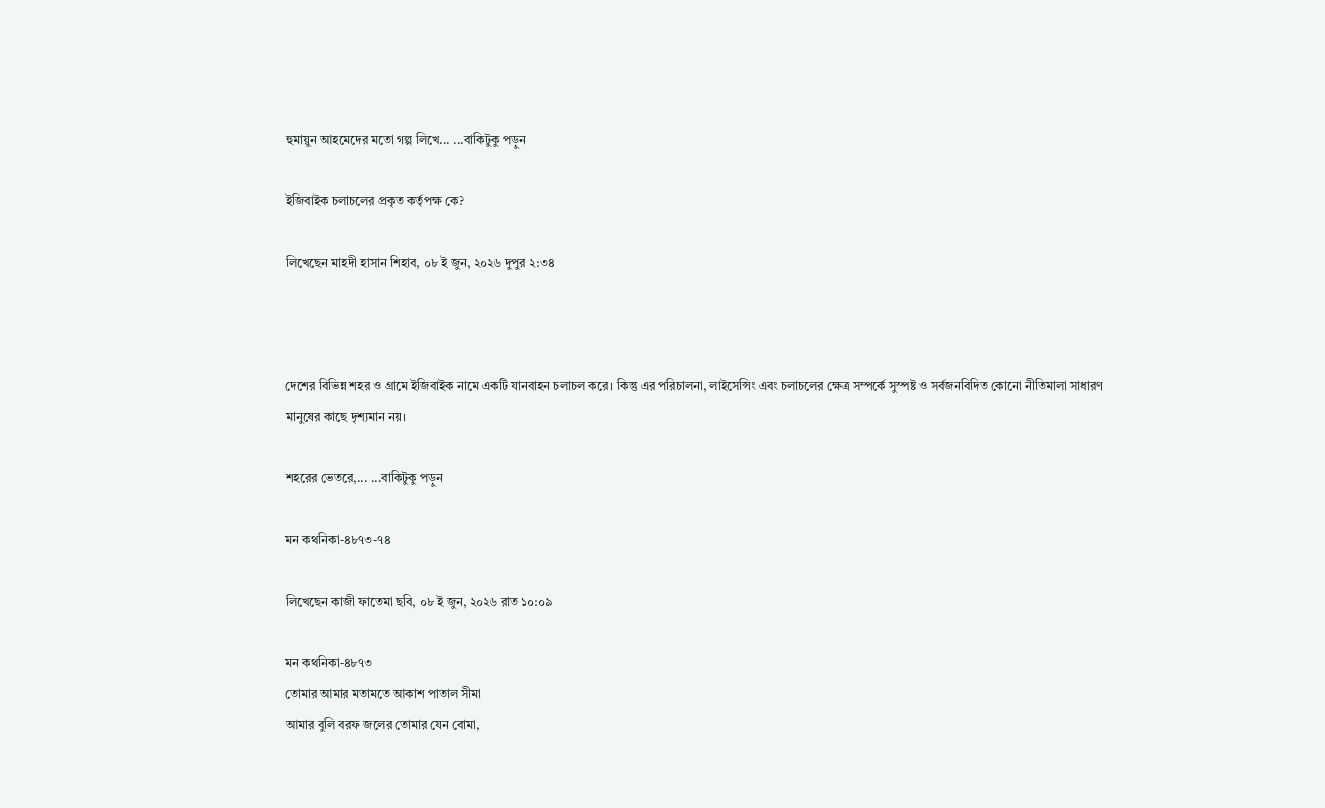হুমায়ুন আহমেদের মতো গল্প লিখে... ...বাকিটুকু পড়ুন

ইজিবাইক চলাচলের প্রকৃত কর্তৃপক্ষ কে?

লিখেছেন মাহদী হাসান শিহাব, ০৮ ই জুন, ২০২৬ দুপুর ২:৩৪



দেশের বিভিন্ন শহর ও গ্রামে ইজিবাইক নামে একটি যানবাহন চলাচল করে। কিন্তু এর পরিচালনা, লাইসেন্সিং এবং চলাচলের ক্ষেত্র সম্পর্কে সুস্পষ্ট ও সর্বজনবিদিত কোনো নীতিমালা সাধারণ মানুষের কাছে দৃশ্যমান নয়।

শহরের ভেতরে,... ...বাকিটুকু পড়ুন

মন কথনিকা-৪৮৭৩-৭৪

লিখেছেন কাজী ফাতেমা ছবি, ০৮ ই জুন, ২০২৬ রাত ১০:০৯

মন কথনিকা-৪৮৭৩
তোমার আমার মতামতে আকাশ পাতাল সীমা
আমার বুলি বরফ জলের তোমার যেন বোমা,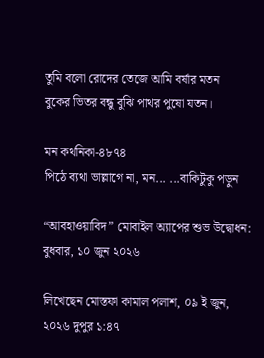তুমি বলো রোদের তেজে আমি বর্ষার মতন
বুকের ভিতর বন্ধু বুঝি পাথর পুষো যতন।

মন কথনিকা-৪৮৭৪
পিঠে ব্যথা ভাল্লাগে না, মন... ...বাকিটুকু পড়ুন

“আবহাওয়াবিদ” মোবাইল অ্যাপের শুভ উদ্বোধন: বুধবার, ১০ জুন ২০২৬

লিখেছেন মোস্তফা কামাল পলাশ, ০৯ ই জুন, ২০২৬ দুপুর ১:৪৭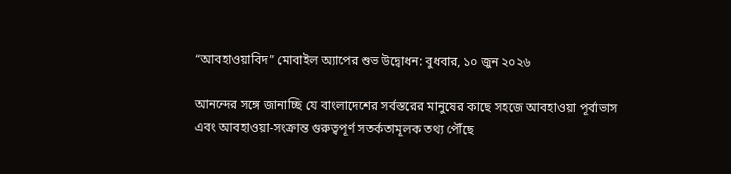“আবহাওয়াবিদ” মোবাইল অ্যাপের শুভ উদ্বোধন: বুধবার, ১০ জুন ২০২৬

আনন্দের সঙ্গে জানাচ্ছি যে বাংলাদেশের সর্বস্তরের মানুষের কাছে সহজে আবহাওয়া পূর্বাভাস এবং আবহাওয়া-সংক্রান্ত গুরুত্বপূর্ণ সতর্কতামূলক তথ্য পৌঁছে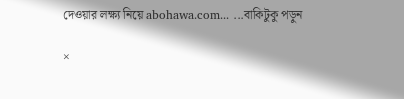দেওয়ার লক্ষ্য নিয়ে abohawa.com... ...বাকিটুকু পড়ুন

×